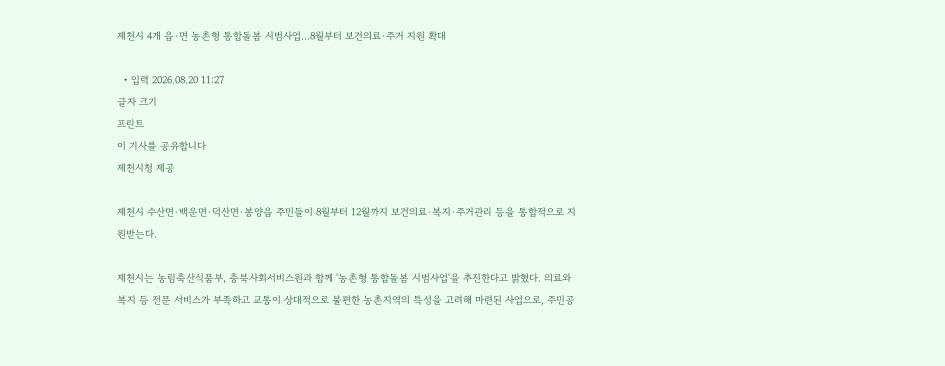제천시 4개 읍·면 농촌형 통합돌봄 시범사업…8월부터 보건의료·주거 지원 확대

  • 입력 2026.08.20 11:27
글자 크기
프린트
이 기사를 공유합니다
제천시청 제공

제천시 수산면·백운면·덕산면·봉양읍 주민들이 8월부터 12월까지 보건의료·복지·주거관리 등을 통합적으로 지원받는다.

제천시는 농림축산식품부, 충북사회서비스원과 함께 '농촌형 통합돌봄 시범사업'을 추진한다고 밝혔다. 의료와 복지 등 전문 서비스가 부족하고 교통이 상대적으로 불편한 농촌지역의 특성을 고려해 마련된 사업으로, 주민공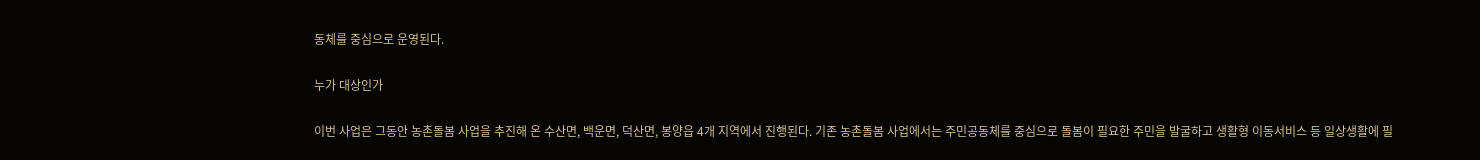동체를 중심으로 운영된다.

누가 대상인가

이번 사업은 그동안 농촌돌봄 사업을 추진해 온 수산면, 백운면, 덕산면, 봉양읍 4개 지역에서 진행된다. 기존 농촌돌봄 사업에서는 주민공동체를 중심으로 돌봄이 필요한 주민을 발굴하고 생활형 이동서비스 등 일상생활에 필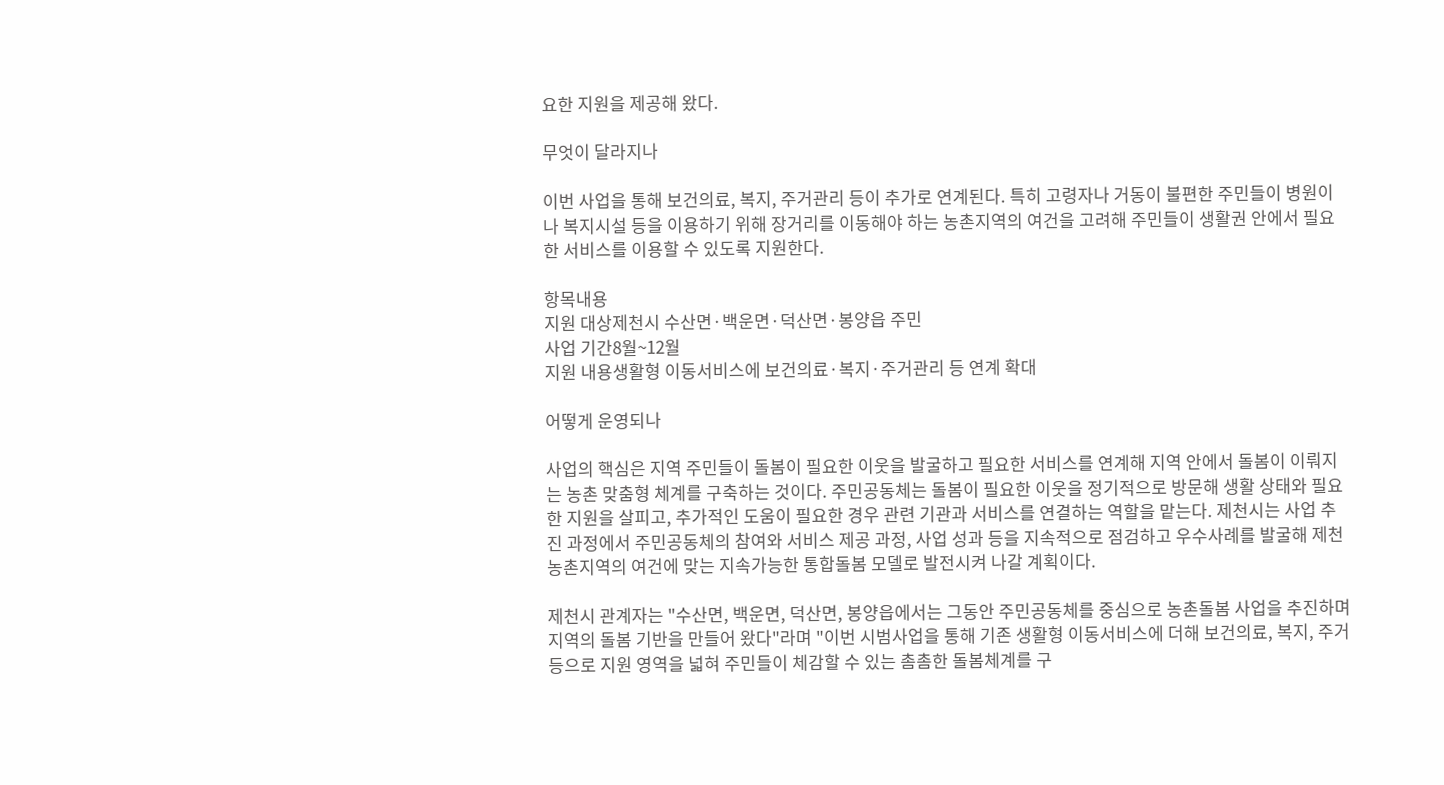요한 지원을 제공해 왔다.

무엇이 달라지나

이번 사업을 통해 보건의료, 복지, 주거관리 등이 추가로 연계된다. 특히 고령자나 거동이 불편한 주민들이 병원이나 복지시설 등을 이용하기 위해 장거리를 이동해야 하는 농촌지역의 여건을 고려해 주민들이 생활권 안에서 필요한 서비스를 이용할 수 있도록 지원한다.

항목내용
지원 대상제천시 수산면·백운면·덕산면·봉양읍 주민
사업 기간8월~12월
지원 내용생활형 이동서비스에 보건의료·복지·주거관리 등 연계 확대

어떻게 운영되나

사업의 핵심은 지역 주민들이 돌봄이 필요한 이웃을 발굴하고 필요한 서비스를 연계해 지역 안에서 돌봄이 이뤄지는 농촌 맞춤형 체계를 구축하는 것이다. 주민공동체는 돌봄이 필요한 이웃을 정기적으로 방문해 생활 상태와 필요한 지원을 살피고, 추가적인 도움이 필요한 경우 관련 기관과 서비스를 연결하는 역할을 맡는다. 제천시는 사업 추진 과정에서 주민공동체의 참여와 서비스 제공 과정, 사업 성과 등을 지속적으로 점검하고 우수사례를 발굴해 제천 농촌지역의 여건에 맞는 지속가능한 통합돌봄 모델로 발전시켜 나갈 계획이다.

제천시 관계자는 "수산면, 백운면, 덕산면, 봉양읍에서는 그동안 주민공동체를 중심으로 농촌돌봄 사업을 추진하며 지역의 돌봄 기반을 만들어 왔다"라며 "이번 시범사업을 통해 기존 생활형 이동서비스에 더해 보건의료, 복지, 주거 등으로 지원 영역을 넓혀 주민들이 체감할 수 있는 촘촘한 돌봄체계를 구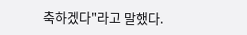축하겠다"라고 말했다.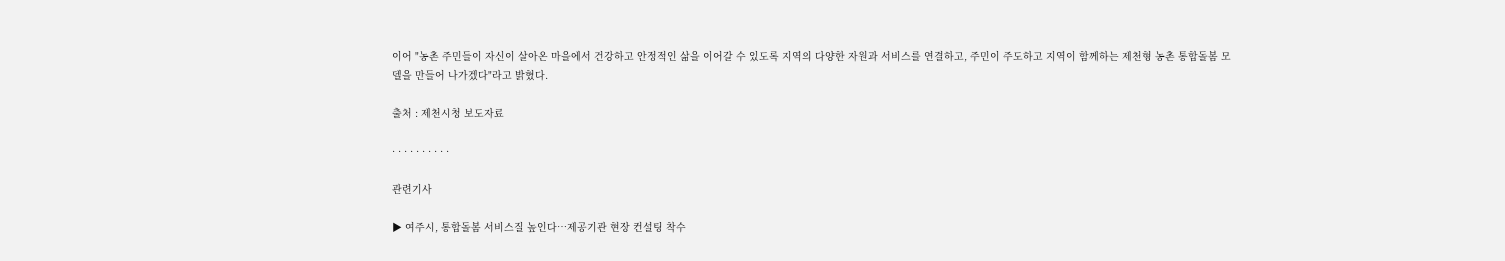이어 "농촌 주민들이 자신이 살아온 마을에서 건강하고 안정적인 삶을 이어갈 수 있도록 지역의 다양한 자원과 서비스를 연결하고, 주민이 주도하고 지역이 함께하는 제천형 농촌 통합돌봄 모델을 만들어 나가겠다"라고 밝혔다.

출처 : 제천시청 보도자료

· · · · · · · · · ·

관련기사

▶ 여주시, 통합돌봄 서비스질 높인다…제공기관 현장 컨설팅 착수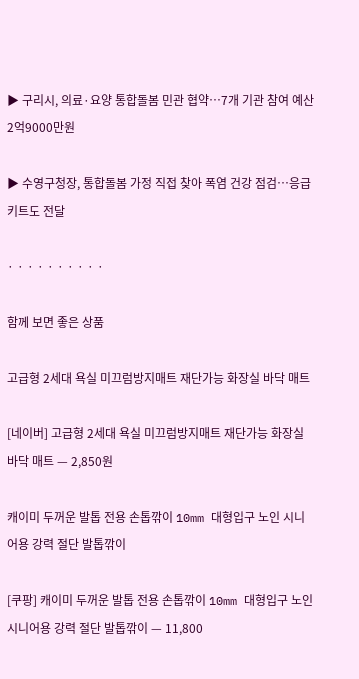▶ 구리시, 의료·요양 통합돌봄 민관 협약…7개 기관 참여 예산 2억9000만원

▶ 수영구청장, 통합돌봄 가정 직접 찾아 폭염 건강 점검…응급키트도 전달

· · · · · · · · · ·

함께 보면 좋은 상품

고급형 2세대 욕실 미끄럼방지매트 재단가능 화장실 바닥 매트

[네이버] 고급형 2세대 욕실 미끄럼방지매트 재단가능 화장실 바닥 매트 — 2,850원

캐이미 두꺼운 발톱 전용 손톱깎이 10mm 대형입구 노인 시니어용 강력 절단 발톱깎이

[쿠팡] 캐이미 두꺼운 발톱 전용 손톱깎이 10mm 대형입구 노인 시니어용 강력 절단 발톱깎이 — 11,800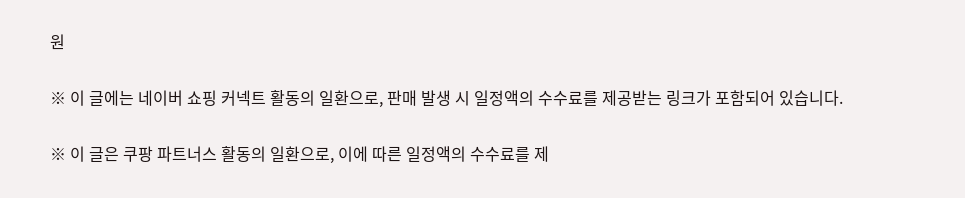원

※ 이 글에는 네이버 쇼핑 커넥트 활동의 일환으로, 판매 발생 시 일정액의 수수료를 제공받는 링크가 포함되어 있습니다.

※ 이 글은 쿠팡 파트너스 활동의 일환으로, 이에 따른 일정액의 수수료를 제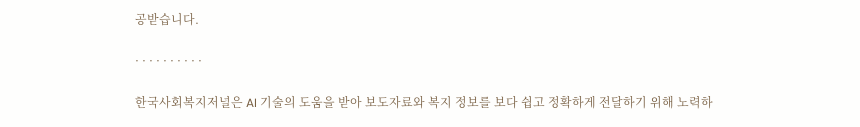공받습니다.

· · · · · · · · · ·

한국사회복지저널은 AI 기술의 도움을 받아 보도자료와 복지 정보를 보다 쉽고 정확하게 전달하기 위해 노력하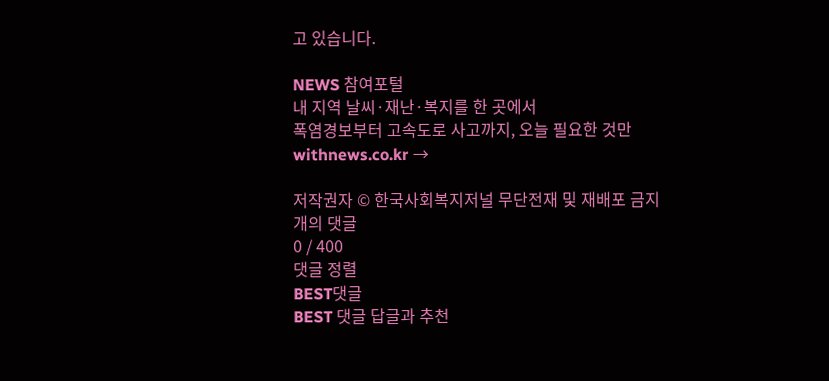고 있습니다.

NEWS 참여포털
내 지역 날씨·재난·복지를 한 곳에서
폭염경보부터 고속도로 사고까지, 오늘 필요한 것만
withnews.co.kr →

저작권자 © 한국사회복지저널 무단전재 및 재배포 금지
개의 댓글
0 / 400
댓글 정렬
BEST댓글
BEST 댓글 답글과 추천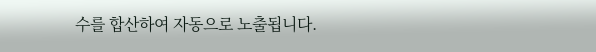수를 합산하여 자동으로 노출됩니다.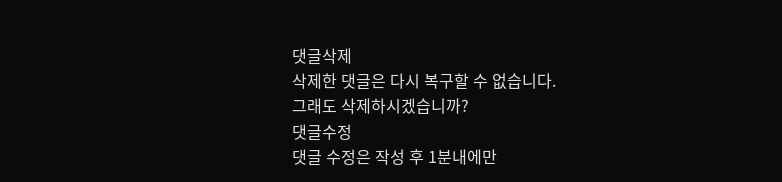댓글삭제
삭제한 댓글은 다시 복구할 수 없습니다.
그래도 삭제하시겠습니까?
댓글수정
댓글 수정은 작성 후 1분내에만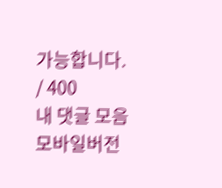가능합니다.
/ 400
내 댓글 모음
모바일버전